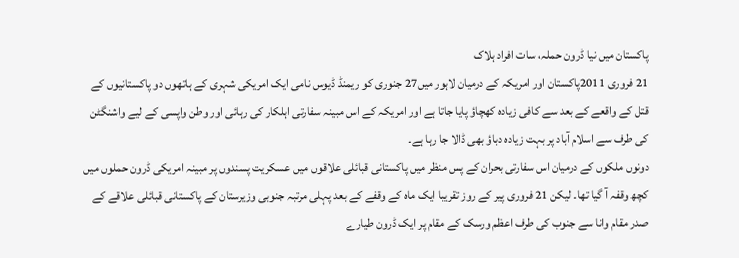پاکستان میں نیا ڈرون حملہ، سات افراد ہلاک
21 فروری 2011پاکستان اور امریکہ کے درمیان لاہور میں27 جنوری کو ریمنڈ ڈیوس نامی ایک امریکی شہری کے ہاتھوں دو پاکستانیوں کے قتل کے واقعے کے بعد سے کافی زیادہ کھچاؤ پایا جاتا ہے اور امریکہ کے اس مبینہ سفارتی اہلکار کی رہائی اور وطن واپسی کے لیے واشنگٹن کی طرف سے اسلام آباد پر بہت زیادہ دباؤ بھی ڈالا جا رہا ہے۔
دونوں ملکوں کے درمیان اس سفارتی بحران کے پس منظر میں پاکستانی قبائلی علاقوں میں عسکریت پسندوں پر مبینہ امریکی ڈرون حملوں میں کچھ وقفہ آ گیا تھا۔ لیکن 21 فروری پیر کے روز تقریبا ایک ماہ کے وقفے کے بعد پہلی مرتبہ جنوبی وزیرستان کے پاکستانی قبائلی علاقے کے صدر مقام وانا سے جنوب کی طرف اعظم ورسک کے مقام پر ایک ڈرون طیارے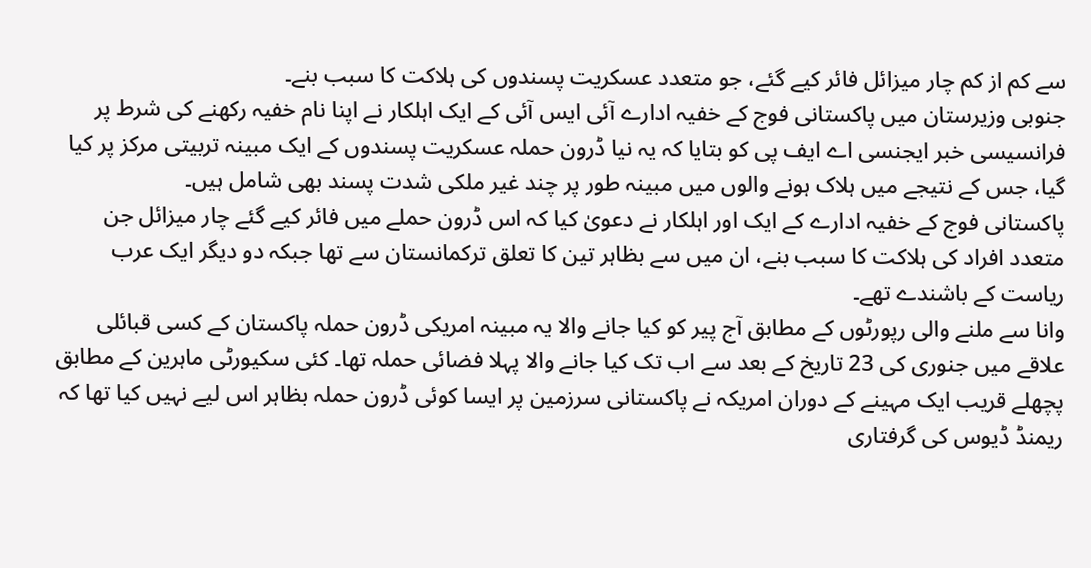سے کم از کم چار میزائل فائر کیے گئے، جو متعدد عسکریت پسندوں کی ہلاکت کا سبب بنے۔
جنوبی وزیرستان میں پاکستانی فوج کے خفیہ ادارے آئی ایس آئی کے ایک اہلکار نے اپنا نام خفیہ رکھنے کی شرط پر فرانسیسی خبر ایجنسی اے ایف پی کو بتایا کہ یہ نیا ڈرون حملہ عسکریت پسندوں کے ایک مبینہ تربیتی مرکز پر کیا گیا، جس کے نتیجے میں ہلاک ہونے والوں میں مبینہ طور پر چند غیر ملکی شدت پسند بھی شامل ہیں۔
پاکستانی فوج کے خفیہ ادارے کے ایک اور اہلکار نے دعویٰ کیا کہ اس ڈرون حملے میں فائر کیے گئے چار میزائل جن متعدد افراد کی ہلاکت کا سبب بنے، ان میں سے بظاہر تین کا تعلق ترکمانستان سے تھا جبکہ دو دیگر ایک عرب ریاست کے باشندے تھے۔
وانا سے ملنے والی رپورٹوں کے مطابق آج پیر کو کیا جانے والا یہ مبینہ امریکی ڈرون حملہ پاکستان کے کسی قبائلی علاقے میں جنوری کی 23 تاریخ کے بعد سے اب تک کیا جانے والا پہلا فضائی حملہ تھا۔ کئی سکیورٹی ماہرین کے مطابق پچھلے قریب ایک مہینے کے دوران امریکہ نے پاکستانی سرزمین پر ایسا کوئی ڈرون حملہ بظاہر اس لیے نہیں کیا تھا کہ ریمنڈ ڈیوس کی گرفتاری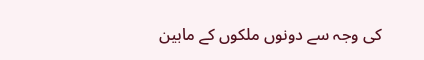کی وجہ سے دونوں ملکوں کے مابین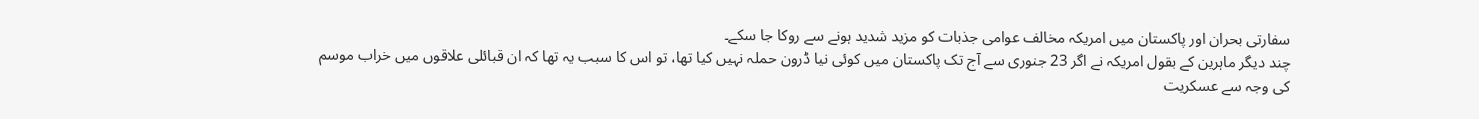سفارتی بحران اور پاکستان میں امریکہ مخالف عوامی جذبات کو مزید شدید ہونے سے روکا جا سکے۔
چند دیگر ماہرین کے بقول امریکہ نے اگر 23 جنوری سے آج تک پاکستان میں کوئی نیا ڈرون حملہ نہیں کیا تھا، تو اس کا سبب یہ تھا کہ ان قبائلی علاقوں میں خراب موسم کی وجہ سے عسکریت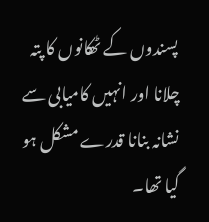پسندوں کے ٹھکانوں کا پتہ چلانا اور انہیں کامیابی سے نشانہ بنانا قدرے مشکل ہو گیا تھا۔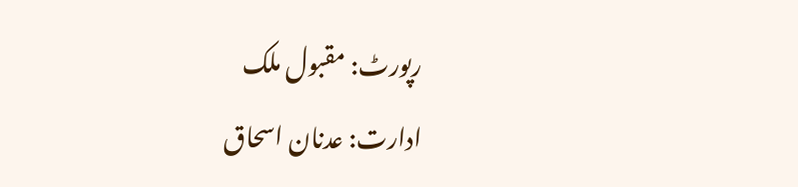رپورٹ: مقبول ملک
ادارت: عدنان اسحاق